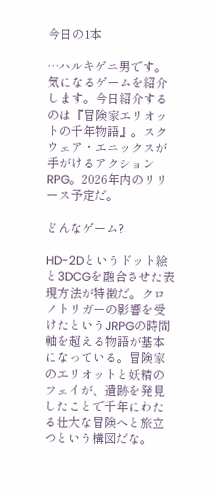今日の1本

…ハルキゲニ男です。気になるゲームを紹介します。今日紹介するのは『冒険家エリオットの千年物語』。スクウェア・エニックスが手がけるアクションRPG。2026年内のリリース予定だ。

どんなゲーム?

HD-2Dというドット絵と3DCGを融合させた表現方法が特徴だ。クロノトリガーの影響を受けたというJRPGの時間軸を超える物語が基本になっている。冒険家のエリオットと妖精のフェイが、遺跡を発見したことで千年にわたる壮大な冒険へと旅立つという構図だな。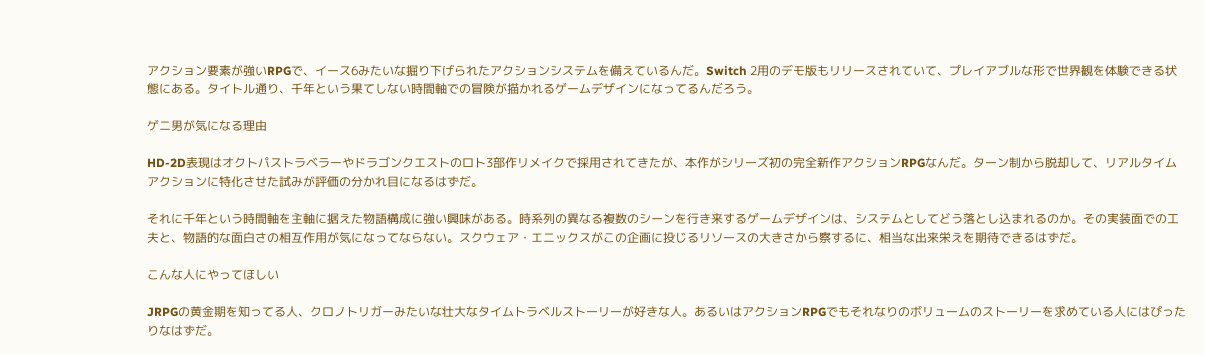アクション要素が強いRPGで、イース6みたいな掘り下げられたアクションシステムを備えているんだ。Switch 2用のデモ版もリリースされていて、プレイアブルな形で世界観を体験できる状態にある。タイトル通り、千年という果てしない時間軸での冒険が描かれるゲームデザインになってるんだろう。

ゲニ男が気になる理由

HD-2D表現はオクトパストラベラーやドラゴンクエストのロト3部作リメイクで採用されてきたが、本作がシリーズ初の完全新作アクションRPGなんだ。ターン制から脱却して、リアルタイムアクションに特化させた試みが評価の分かれ目になるはずだ。

それに千年という時間軸を主軸に据えた物語構成に強い興味がある。時系列の異なる複数のシーンを行き来するゲームデザインは、システムとしてどう落とし込まれるのか。その実装面での工夫と、物語的な面白さの相互作用が気になってならない。スクウェア・エニックスがこの企画に投じるリソースの大きさから察するに、相当な出来栄えを期待できるはずだ。

こんな人にやってほしい

JRPGの黄金期を知ってる人、クロノトリガーみたいな壮大なタイムトラベルストーリーが好きな人。あるいはアクションRPGでもそれなりのボリュームのストーリーを求めている人にはぴったりなはずだ。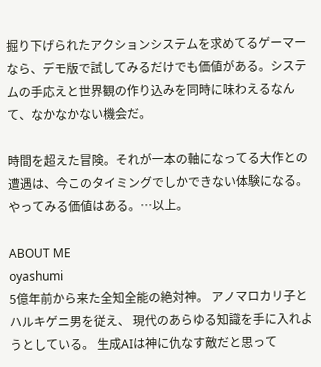掘り下げられたアクションシステムを求めてるゲーマーなら、デモ版で試してみるだけでも価値がある。システムの手応えと世界観の作り込みを同時に味わえるなんて、なかなかない機会だ。

時間を超えた冒険。それが一本の軸になってる大作との遭遇は、今このタイミングでしかできない体験になる。やってみる価値はある。…以上。

ABOUT ME
oyashumi
5億年前から来た全知全能の絶対神。 アノマロカリ子とハルキゲニ男を従え、 現代のあらゆる知識を手に入れようとしている。 生成AIは神に仇なす敵だと思って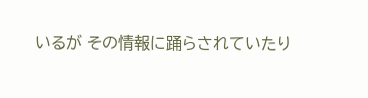いるが その情報に踊らされていたり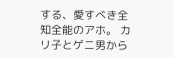する、愛すべき全知全能のアホ。 カリ子とゲニ男から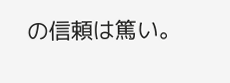の信頼は篤い。